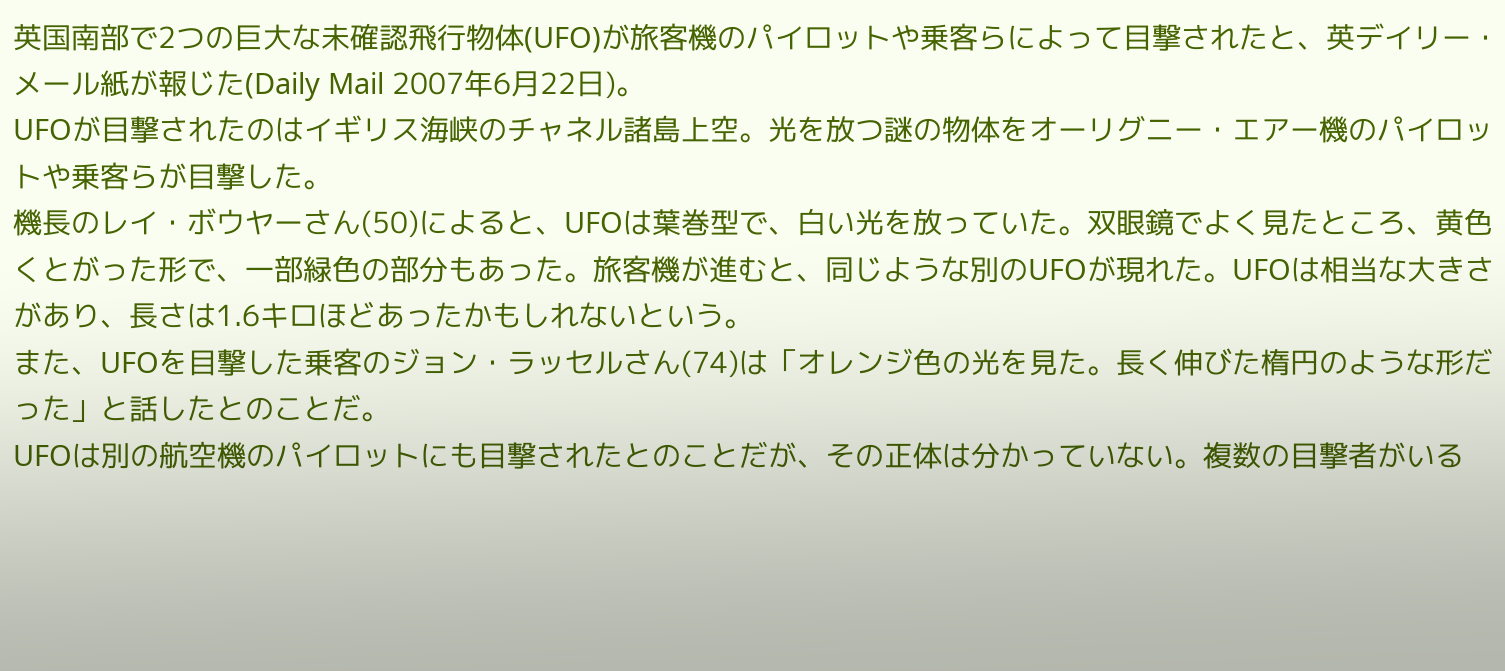英国南部で2つの巨大な未確認飛行物体(UFO)が旅客機のパイロットや乗客らによって目撃されたと、英デイリー・メール紙が報じた(Daily Mail 2007年6月22日)。
UFOが目撃されたのはイギリス海峡のチャネル諸島上空。光を放つ謎の物体をオーリグニー・エアー機のパイロットや乗客らが目撃した。
機長のレイ・ボウヤーさん(50)によると、UFOは葉巻型で、白い光を放っていた。双眼鏡でよく見たところ、黄色くとがった形で、一部緑色の部分もあった。旅客機が進むと、同じような別のUFOが現れた。UFOは相当な大きさがあり、長さは1.6キロほどあったかもしれないという。
また、UFOを目撃した乗客のジョン・ラッセルさん(74)は「オレンジ色の光を見た。長く伸びた楕円のような形だった」と話したとのことだ。
UFOは別の航空機のパイロットにも目撃されたとのことだが、その正体は分かっていない。複数の目撃者がいる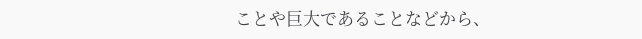ことや巨大であることなどから、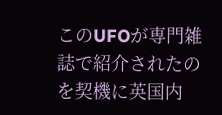このUFOが専門雑誌で紹介されたのを契機に英国内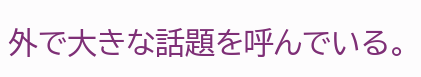外で大きな話題を呼んでいる。